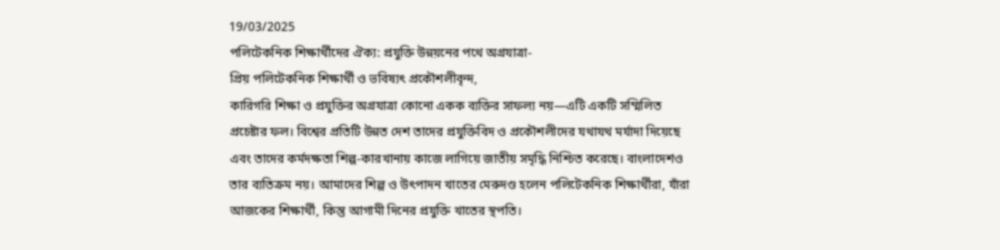19/03/2025
পলিটেকনিক শিক্ষার্থীদের ঐক্য: প্রযুক্তি উন্নয়নের পথে অগ্রযাত্রা-
প্রিয় পলিটেকনিক শিক্ষার্থী ও ভবিষ্যৎ প্রকৌশলীবৃন্দ,
কারিগরি শিক্ষা ও প্রযুক্তির অগ্রযাত্রা কোনো একক ব্যক্তির সাফল্য নয়—এটি একটি সম্মিলিত প্রচেষ্টার ফল। বিশ্বের প্রতিটি উন্নত দেশ তাদের প্রযুক্তিবিদ ও প্রকৌশলীদের যথাযথ মর্যাদা দিয়েছে এবং তাদের কর্মদক্ষতা শিল্প-কারখানায় কাজে লাগিয়ে জাতীয় সমৃদ্ধি নিশ্চিত করেছে। বাংলাদেশও তার ব্যতিক্রম নয়। আমাদের শিল্প ও উৎপাদন খাতের মেরুদণ্ড হলেন পলিটেকনিক শিক্ষার্থীরা, যাঁরা আজকের শিক্ষার্থী, কিন্তু আগামী দিনের প্রযুক্তি খাতের স্থপতি।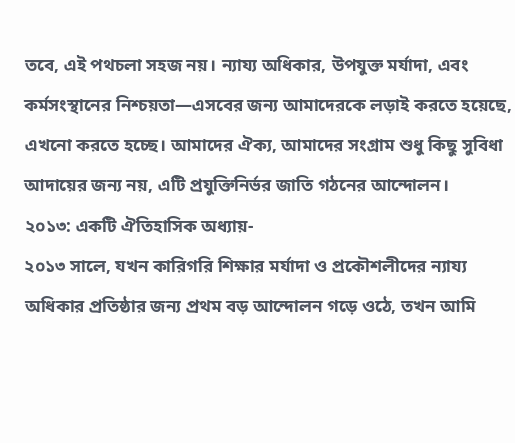তবে, এই পথচলা সহজ নয়। ন্যায্য অধিকার, উপযুক্ত মর্যাদা, এবং কর্মসংস্থানের নিশ্চয়তা—এসবের জন্য আমাদেরকে লড়াই করতে হয়েছে, এখনো করতে হচ্ছে। আমাদের ঐক্য, আমাদের সংগ্রাম শুধু কিছু সুবিধা আদায়ের জন্য নয়, এটি প্রযুক্তিনির্ভর জাতি গঠনের আন্দোলন।
২০১৩: একটি ঐতিহাসিক অধ্যায়-
২০১৩ সালে, যখন কারিগরি শিক্ষার মর্যাদা ও প্রকৌশলীদের ন্যায্য অধিকার প্রতিষ্ঠার জন্য প্রথম বড় আন্দোলন গড়ে ওঠে, তখন আমি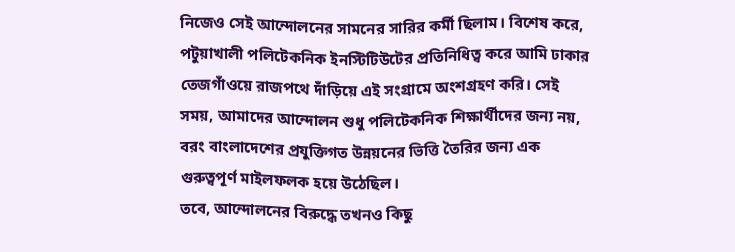নিজেও সেই আন্দোলনের সামনের সারির কর্মী ছিলাম। বিশেষ করে, পটুয়াখালী পলিটেকনিক ইনস্টিটিউটের প্রতিনিধিত্ব করে আমি ঢাকার তেজগাঁওয়ে রাজপথে দাঁড়িয়ে এই সংগ্রামে অংশগ্রহণ করি। সেই সময়, আমাদের আন্দোলন শুধু পলিটেকনিক শিক্ষার্থীদের জন্য নয়, বরং বাংলাদেশের প্রযুক্তিগত উন্নয়নের ভিত্তি তৈরির জন্য এক গুরুত্বপূর্ণ মাইলফলক হয়ে উঠেছিল।
তবে, আন্দোলনের বিরুদ্ধে তখনও কিছু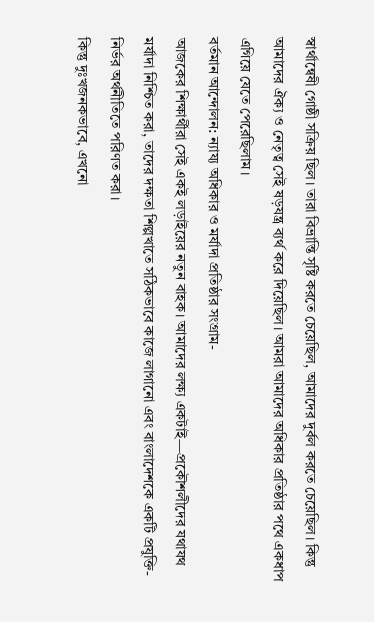স্বার্থান্বেষী গোষ্ঠী সক্রিয় ছিল। তারা বিভ্রান্তি সৃষ্টি করতে চেয়েছিল, আমাদের দুর্বল করতে চেয়েছিল। কিন্তু আমাদের ঐক্য ও নেতৃত্ব সেই ষড়যন্ত্র ব্যর্থ করে দিয়েছিল। আমরা আমাদের অধিকার প্রতিষ্ঠার পথে একধাপ এগিয়ে যেতে পেরেছিলাম।
বর্তমান আন্দোলন: ন্যায্য অধিকার ও মর্যাদা প্রতিষ্ঠার সংগ্রাম-
আজকের শিক্ষার্থীরা সেই একই লড়াইয়ের নতুন বাহক। আমাদের লক্ষ্য একটাই—প্রকৌশলীদের যথাযথ মর্যাদা নিশ্চিত করা, তাদের দক্ষতা শিল্পখাতে সঠিকভাবে কাজে লাগানো এবং বাংলাদেশকে একটি প্রযুক্তি-নির্ভর অর্থনীতিতে পরিণত করা।
কিন্তু দুঃখজনকভাবে, এখনো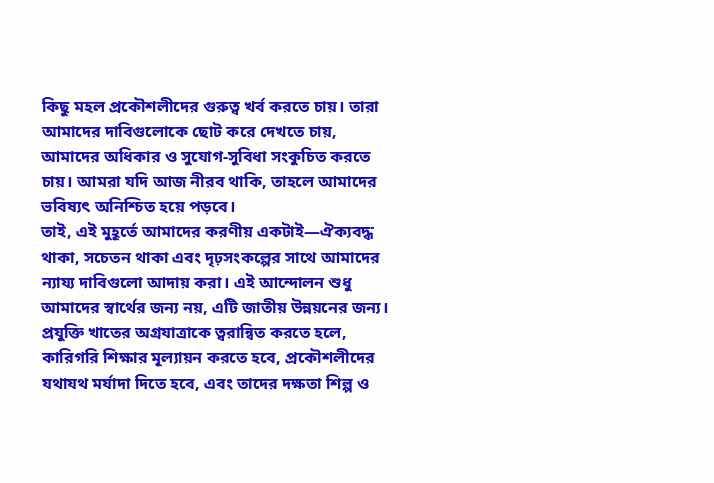কিছু মহল প্রকৌশলীদের গুরুত্ব খর্ব করতে চায়। তারা আমাদের দাবিগুলোকে ছোট করে দেখতে চায়, আমাদের অধিকার ও সুযোগ-সুবিধা সংকুচিত করতে চায়। আমরা যদি আজ নীরব থাকি, তাহলে আমাদের ভবিষ্যৎ অনিশ্চিত হয়ে পড়বে।
তাই, এই মুহূর্তে আমাদের করণীয় একটাই—ঐক্যবদ্ধ থাকা, সচেতন থাকা এবং দৃঢ়সংকল্পের সাথে আমাদের ন্যায্য দাবিগুলো আদায় করা। এই আন্দোলন শুধু আমাদের স্বার্থের জন্য নয়, এটি জাতীয় উন্নয়নের জন্য। প্রযুক্তি খাতের অগ্রযাত্রাকে ত্বরান্বিত করতে হলে, কারিগরি শিক্ষার মূল্যায়ন করতে হবে, প্রকৌশলীদের যথাযথ মর্যাদা দিতে হবে, এবং তাদের দক্ষতা শিল্প ও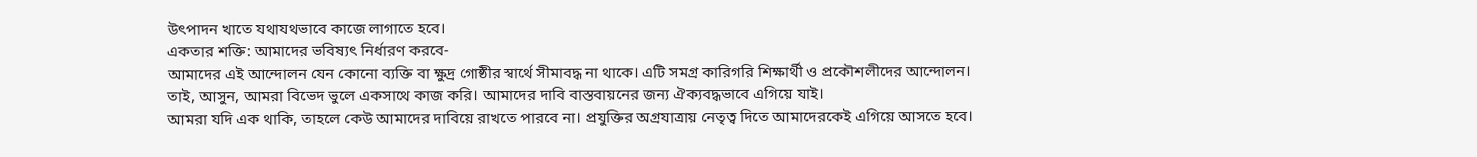উৎপাদন খাতে যথাযথভাবে কাজে লাগাতে হবে।
একতার শক্তি: আমাদের ভবিষ্যৎ নির্ধারণ করবে-
আমাদের এই আন্দোলন যেন কোনো ব্যক্তি বা ক্ষুদ্র গোষ্ঠীর স্বার্থে সীমাবদ্ধ না থাকে। এটি সমগ্র কারিগরি শিক্ষার্থী ও প্রকৌশলীদের আন্দোলন। তাই, আসুন, আমরা বিভেদ ভুলে একসাথে কাজ করি। আমাদের দাবি বাস্তবায়নের জন্য ঐক্যবদ্ধভাবে এগিয়ে যাই।
আমরা যদি এক থাকি, তাহলে কেউ আমাদের দাবিয়ে রাখতে পারবে না। প্রযুক্তির অগ্রযাত্রায় নেতৃত্ব দিতে আমাদেরকেই এগিয়ে আসতে হবে।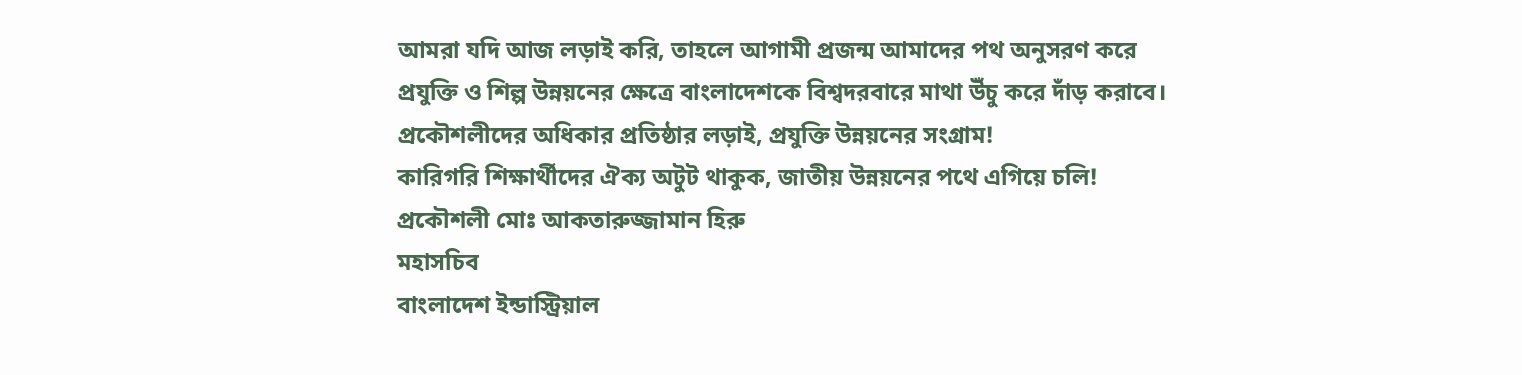আমরা যদি আজ লড়াই করি, তাহলে আগামী প্রজন্ম আমাদের পথ অনুসরণ করে প্রযুক্তি ও শিল্প উন্নয়নের ক্ষেত্রে বাংলাদেশকে বিশ্বদরবারে মাথা উঁচু করে দাঁড় করাবে।
প্রকৌশলীদের অধিকার প্রতিষ্ঠার লড়াই, প্রযুক্তি উন্নয়নের সংগ্রাম!
কারিগরি শিক্ষার্থীদের ঐক্য অটুট থাকুক, জাতীয় উন্নয়নের পথে এগিয়ে চলি!
প্রকৌশলী মোঃ আকতারুজ্জামান হিরু
মহাসচিব
বাংলাদেশ ইন্ডাস্ট্রিয়াল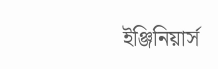ইঞ্জিনিয়ার্স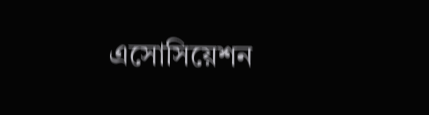এসোসিয়েশন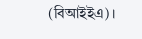(বিআইইএ)।